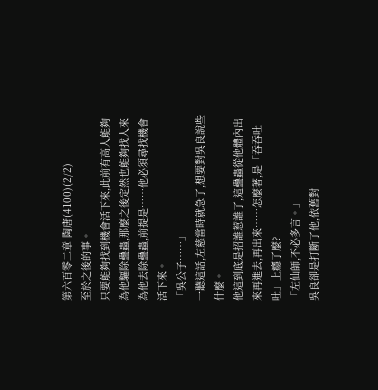第六百零二章 陶唐(4100)(2/2)
至於之後的事。
只要能夠找到機會活下來,此前有高人能夠為他驅除蠱蟲,那麼之後定然也能夠找人來為他去除蠱蟲,前提是……他必須尋找機會活下來。
「吳公子……」
一聽這話,左慈當時就急了,想要對吳良說些什麼。
他這到底是招誰惹誰了,這蠱蟲從他體內出來再進去,再出來……怎麼著,是「吞吞吐吐」上癮了麼?
「左仙師,不必多言。」
吳良卻是打斷了他,依舊對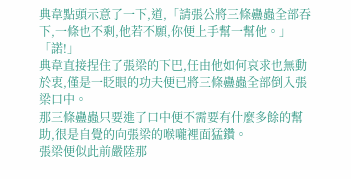典韋點頭示意了一下,道,「請張公將三條蠱蟲全部吞下,一條也不剩,他若不願,你便上手幫一幫他。」
「諾!」
典韋直接捏住了張梁的下巴,任由他如何哀求也無動於衷,僅是一眨眼的功夫便已將三條蠱蟲全部倒入張梁口中。
那三條蠱蟲只要進了口中便不需要有什麼多餘的幫助,很是自覺的向張梁的喉嚨裡面猛鑽。
張梁便似此前嚴陸那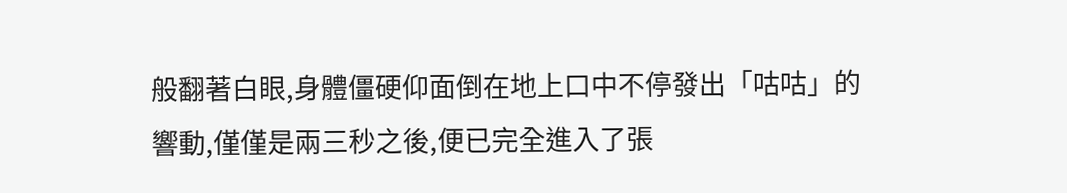般翻著白眼,身體僵硬仰面倒在地上口中不停發出「咕咕」的響動,僅僅是兩三秒之後,便已完全進入了張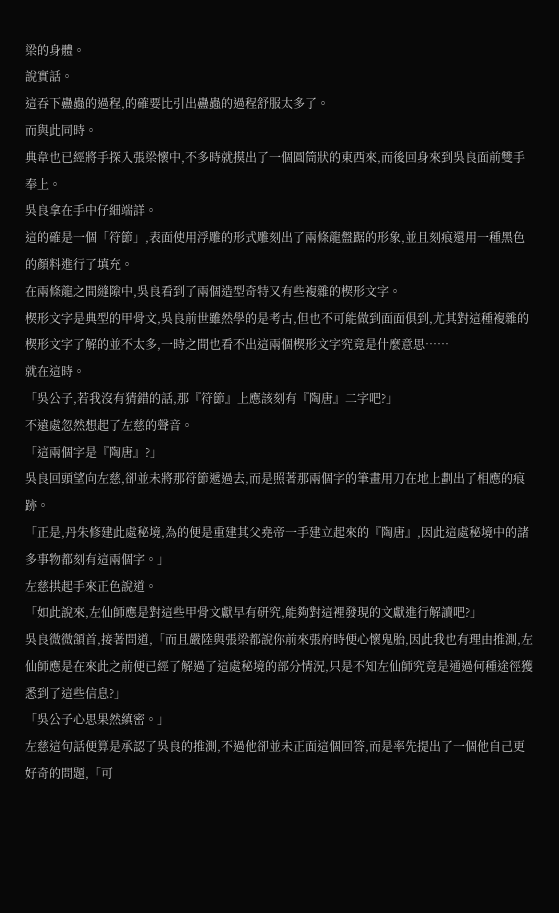梁的身體。
說實話。
這吞下蠱蟲的過程,的確要比引出蠱蟲的過程舒服太多了。
而與此同時。
典韋也已經將手探入張梁懷中,不多時就摸出了一個圓筒狀的東西來,而後回身來到吳良面前雙手奉上。
吳良拿在手中仔細端詳。
這的確是一個「符節」,表面使用浮雕的形式雕刻出了兩條龍盤踞的形象,並且刻痕還用一種黑色的顏料進行了填充。
在兩條龍之間縫隙中,吳良看到了兩個造型奇特又有些複雜的楔形文字。
楔形文字是典型的甲骨文,吳良前世雖然學的是考古,但也不可能做到面面俱到,尤其對這種複雜的楔形文字了解的並不太多,一時之間也看不出這兩個楔形文字究竟是什麼意思……
就在這時。
「吳公子,若我沒有猜錯的話,那『符節』上應該刻有『陶唐』二字吧?」
不遠處忽然想起了左慈的聲音。
「這兩個字是『陶唐』?」
吳良回頭望向左慈,卻並未將那符節遞過去,而是照著那兩個字的筆畫用刀在地上劃出了相應的痕跡。
「正是,丹朱修建此處秘境,為的便是重建其父堯帝一手建立起來的『陶唐』,因此這處秘境中的諸多事物都刻有這兩個字。」
左慈拱起手來正色說道。
「如此說來,左仙師應是對這些甲骨文獻早有研究,能夠對這裡發現的文獻進行解讀吧?」
吳良微微頷首,接著問道,「而且嚴陸與張梁都說你前來張府時便心懷鬼胎,因此我也有理由推測,左仙師應是在來此之前便已經了解過了這處秘境的部分情況,只是不知左仙師究竟是通過何種途徑獲悉到了這些信息?」
「吳公子心思果然縝密。」
左慈這句話便算是承認了吳良的推測,不過他卻並未正面這個回答,而是率先提出了一個他自己更好奇的問題,「可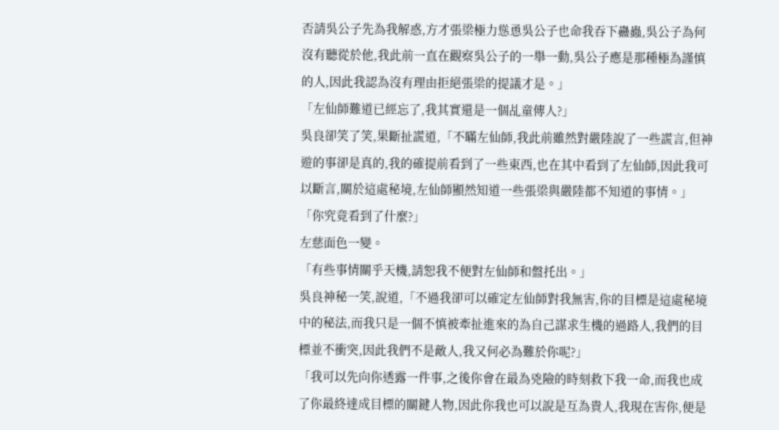否請吳公子先為我解惑,方才張梁極力慫恿吳公子也命我吞下蠱蟲,吳公子為何沒有聽從於他,我此前一直在觀察吳公子的一舉一動,吳公子應是那種極為謹慎的人,因此我認為沒有理由拒絕張梁的提議才是。」
「左仙師難道已經忘了,我其實還是一個乩童傳人?」
吳良卻笑了笑,果斷扯謊道,「不瞞左仙師,我此前雖然對嚴陸說了一些謊言,但神遊的事卻是真的,我的確提前看到了一些東西,也在其中看到了左仙師,因此我可以斷言,關於這處秘境,左仙師顯然知道一些張梁與嚴陸都不知道的事情。」
「你究竟看到了什麼?」
左慈面色一變。
「有些事情關乎天機,請恕我不便對左仙師和盤托出。」
吳良神秘一笑,說道,「不過我卻可以確定左仙師對我無害,你的目標是這處秘境中的秘法,而我只是一個不慎被牽扯進來的為自己謀求生機的過路人,我們的目標並不衝突,因此我們不是敵人,我又何必為難於你呢?」
「我可以先向你透露一件事,之後你會在最為兇險的時刻救下我一命,而我也成了你最終達成目標的關鍵人物,因此你我也可以說是互為貴人,我現在害你,便是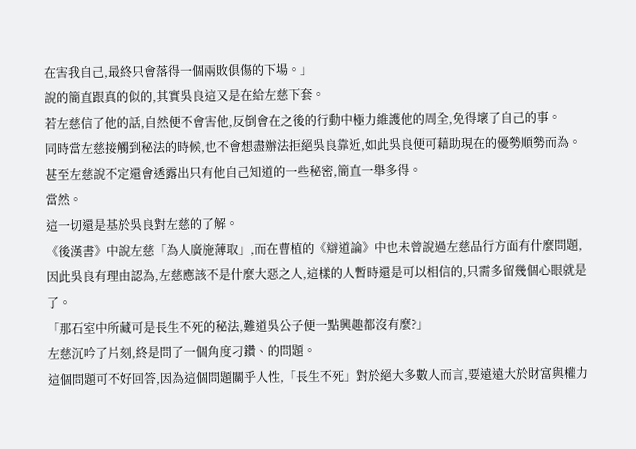在害我自己,最終只會落得一個兩敗俱傷的下場。」
說的簡直跟真的似的,其實吳良這又是在給左慈下套。
若左慈信了他的話,自然便不會害他,反倒會在之後的行動中極力維護他的周全,免得壞了自己的事。
同時當左慈接觸到秘法的時候,也不會想盡辦法拒絕吳良靠近,如此吳良便可藉助現在的優勢順勢而為。
甚至左慈說不定還會透露出只有他自己知道的一些秘密,簡直一舉多得。
當然。
這一切還是基於吳良對左慈的了解。
《後漢書》中說左慈「為人廣施薄取」,而在曹植的《辯道論》中也未曾說過左慈品行方面有什麼問題,因此吳良有理由認為,左慈應該不是什麼大惡之人,這樣的人暫時還是可以相信的,只需多留幾個心眼就是了。
「那石室中所藏可是長生不死的秘法,難道吳公子便一點興趣都沒有麼?」
左慈沉吟了片刻,終是問了一個角度刁鑽、的問題。
這個問題可不好回答,因為這個問題關乎人性,「長生不死」對於絕大多數人而言,要遠遠大於財富與權力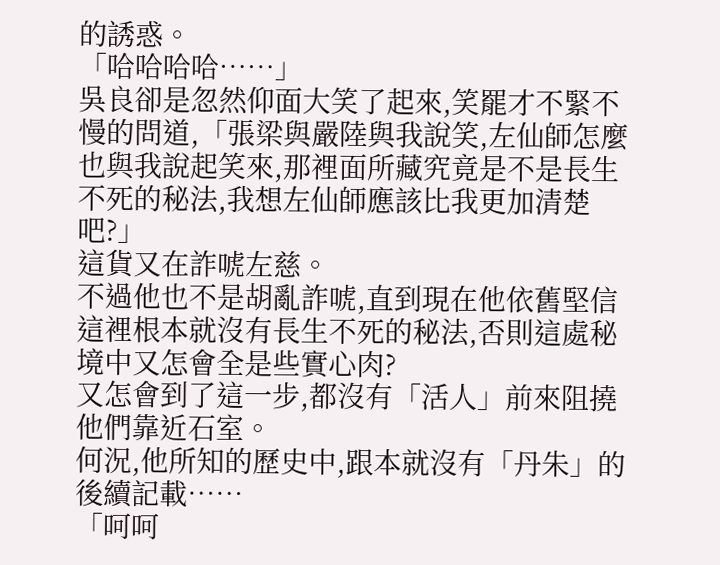的誘惑。
「哈哈哈哈……」
吳良卻是忽然仰面大笑了起來,笑罷才不緊不慢的問道,「張梁與嚴陸與我說笑,左仙師怎麼也與我說起笑來,那裡面所藏究竟是不是長生不死的秘法,我想左仙師應該比我更加清楚吧?」
這貨又在詐唬左慈。
不過他也不是胡亂詐唬,直到現在他依舊堅信這裡根本就沒有長生不死的秘法,否則這處秘境中又怎會全是些實心肉?
又怎會到了這一步,都沒有「活人」前來阻撓他們靠近石室。
何況,他所知的歷史中,跟本就沒有「丹朱」的後續記載……
「呵呵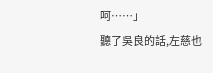呵……」
聽了吳良的話,左慈也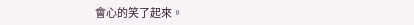會心的笑了起來。